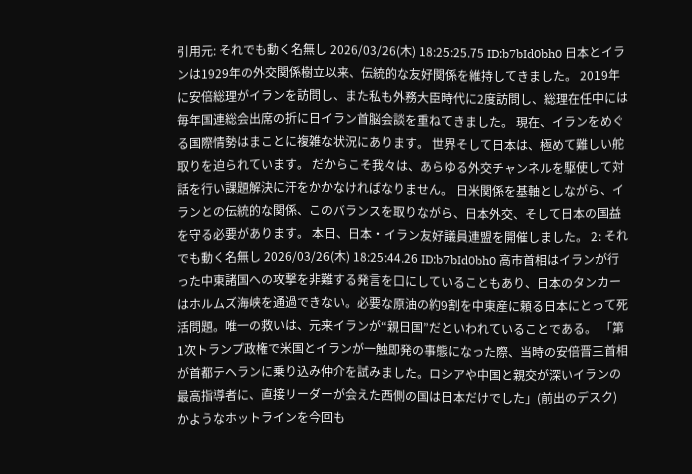引用元: それでも動く名無し 2026/03/26(木) 18:25:25.75 ID:b7bId0bh0 日本とイランは1929年の外交関係樹立以来、伝統的な友好関係を維持してきました。 2019年に安倍総理がイランを訪問し、また私も外務大臣時代に2度訪問し、総理在任中には毎年国連総会出席の折に日イラン首脳会談を重ねてきました。 現在、イランをめぐる国際情勢はまことに複雑な状況にあります。 世界そして日本は、極めて難しい舵取りを迫られています。 だからこそ我々は、あらゆる外交チャンネルを駆使して対話を行い課題解決に汗をかかなければなりません。 日米関係を基軸としながら、イランとの伝統的な関係、このバランスを取りながら、日本外交、そして日本の国益を守る必要があります。 本日、日本・イラン友好議員連盟を開催しました。 2: それでも動く名無し 2026/03/26(木) 18:25:44.26 ID:b7bId0bh0 高市首相はイランが行った中東諸国への攻撃を非難する発言を口にしていることもあり、日本のタンカーはホルムズ海峡を通過できない。必要な原油の約9割を中東産に頼る日本にとって死活問題。唯一の救いは、元来イランが“親日国”だといわれていることである。 「第1次トランプ政権で米国とイランが一触即発の事態になった際、当時の安倍晋三首相が首都テヘランに乗り込み仲介を試みました。ロシアや中国と親交が深いイランの最高指導者に、直接リーダーが会えた西側の国は日本だけでした」(前出のデスク) かようなホットラインを今回も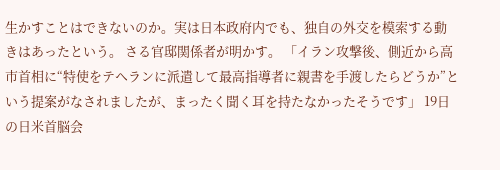生かすことはできないのか。実は日本政府内でも、独自の外交を模索する動きはあったという。 さる官邸関係者が明かす。 「イラン攻撃後、側近から高市首相に“特使をテヘランに派遣して最高指導者に親書を手渡したらどうか”という提案がなされましたが、まったく聞く耳を持たなかったそうです」 19日の日米首脳会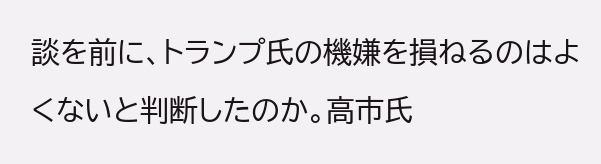談を前に、トランプ氏の機嫌を損ねるのはよくないと判断したのか。高市氏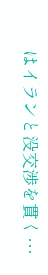はイランと没交渉を貫く…